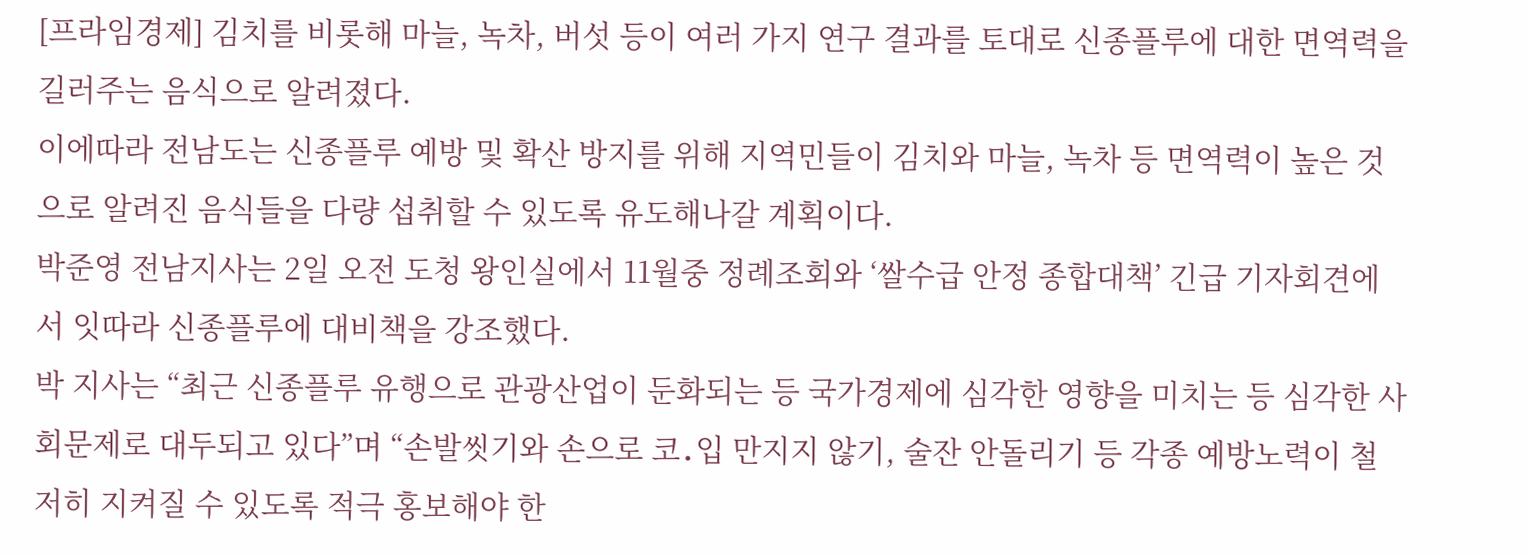[프라임경제] 김치를 비롯해 마늘, 녹차, 버섯 등이 여러 가지 연구 결과를 토대로 신종플루에 대한 면역력을 길러주는 음식으로 알려졌다.
이에따라 전남도는 신종플루 예방 및 확산 방지를 위해 지역민들이 김치와 마늘, 녹차 등 면역력이 높은 것으로 알려진 음식들을 다량 섭취할 수 있도록 유도해나갈 계획이다.
박준영 전남지사는 2일 오전 도청 왕인실에서 11월중 정례조회와 ‘쌀수급 안정 종합대책’ 긴급 기자회견에서 잇따라 신종플루에 대비책을 강조했다.
박 지사는 “최근 신종플루 유행으로 관광산업이 둔화되는 등 국가경제에 심각한 영향을 미치는 등 심각한 사회문제로 대두되고 있다”며 “손발씻기와 손으로 코․입 만지지 않기, 술잔 안돌리기 등 각종 예방노력이 철저히 지켜질 수 있도록 적극 홍보해야 한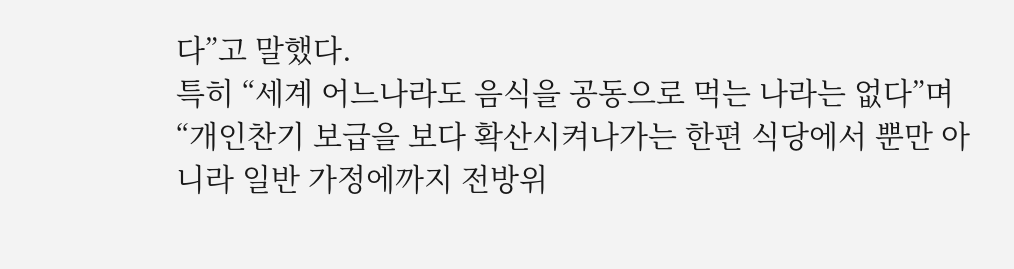다”고 말했다.
특히 “세계 어느나라도 음식을 공동으로 먹는 나라는 없다”며 “개인찬기 보급을 보다 확산시켜나가는 한편 식당에서 뿐만 아니라 일반 가정에까지 전방위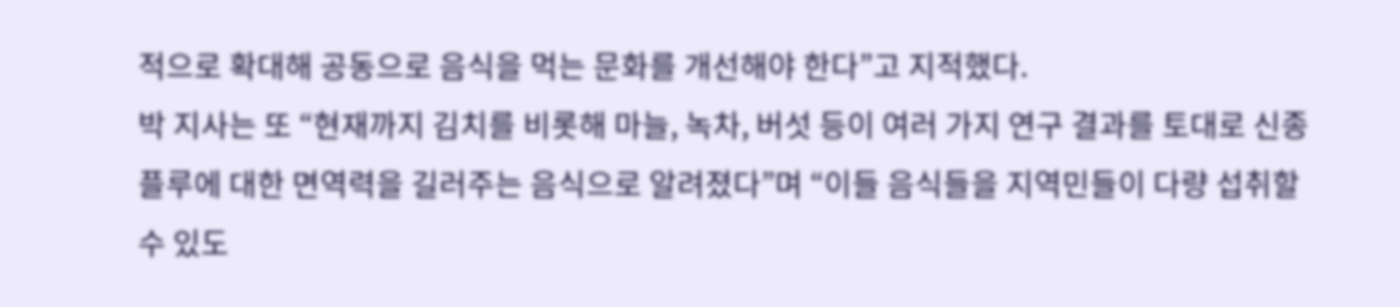적으로 확대해 공동으로 음식을 먹는 문화를 개선해야 한다”고 지적했다.
박 지사는 또 “현재까지 김치를 비롯해 마늘, 녹차, 버섯 등이 여러 가지 연구 결과를 토대로 신종플루에 대한 면역력을 길러주는 음식으로 알려졌다”며 “이들 음식들을 지역민들이 다량 섭취할 수 있도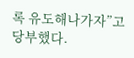록 유도해나가자”고 당부했다.